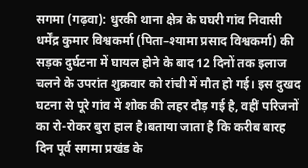सगमा (गढ़वा): धुरकी थाना क्षेत्र के घघरी गांव निवासी धर्मेंद्र कुमार विश्वकर्मा (पिता–श्यामा प्रसाद विश्वकर्मा) की सड़क दुर्घटना में घायल होने के बाद 12 दिनों तक इलाज चलने के उपरांत शुक्रवार को रांची में मौत हो गई। इस दुखद घटना से पूरे गांव में शोक की लहर दौड़ गई है, वहीं परिजनों का रो-रोकर बुरा हाल है।बताया जाता है कि करीब बारह दिन पूर्व सगमा प्रखंड के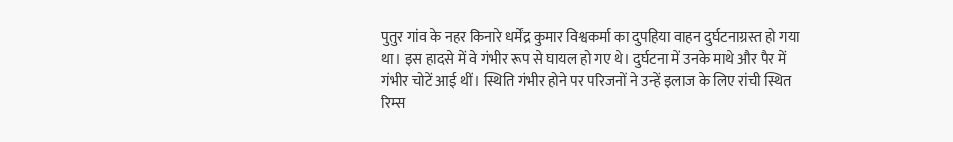पुतुर गांव के नहर किनारे धर्मेंद्र कुमार विश्वकर्मा का दुपहिया वाहन दुर्घटनाग्रस्त हो गया था। इस हादसे में वे गंभीर रूप से घायल हो गए थे। दुर्घटना में उनके माथे और पैर में गंभीर चोटें आई थीं। स्थिति गंभीर होने पर परिजनों ने उन्हें इलाज के लिए रांची स्थित रिम्स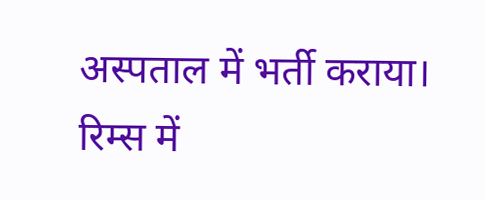अस्पताल में भर्ती कराया।
रिम्स में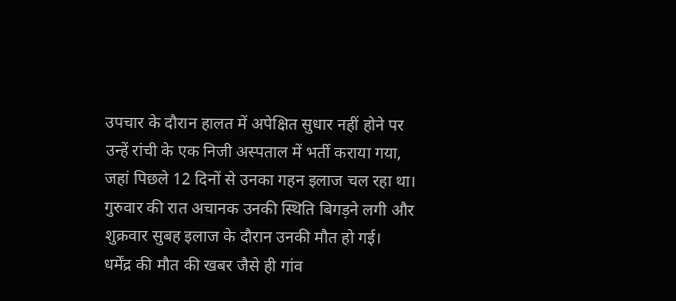उपचार के दौरान हालत में अपेक्षित सुधार नहीं होने पर उन्हें रांची के एक निजी अस्पताल में भर्ती कराया गया, जहां पिछले 12 दिनों से उनका गहन इलाज चल रहा था। गुरुवार की रात अचानक उनकी स्थिति बिगड़ने लगी और शुक्रवार सुबह इलाज के दौरान उनकी मौत हो गई।
धर्मेंद्र की मौत की खबर जैसे ही गांव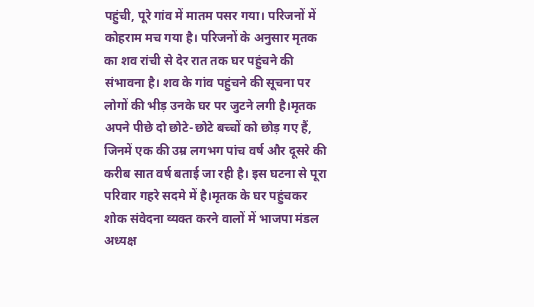पहुंची, पूरे गांव में मातम पसर गया। परिजनों में कोहराम मच गया है। परिजनों के अनुसार मृतक का शव रांची से देर रात तक घर पहुंचने की संभावना है। शव के गांव पहुंचने की सूचना पर लोगों की भीड़ उनके घर पर जुटने लगी है।मृतक अपने पीछे दो छोटे-छोटे बच्चों को छोड़ गए हैं, जिनमें एक की उम्र लगभग पांच वर्ष और दूसरे की करीब सात वर्ष बताई जा रही है। इस घटना से पूरा परिवार गहरे सदमे में है।मृतक के घर पहुंचकर शोक संवेदना व्यक्त करने वालों में भाजपा मंडल अध्यक्ष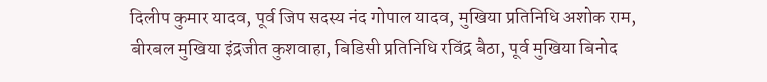दिलीप कुमार यादव, पूर्व जिप सदस्य नंद गोपाल यादव, मुखिया प्रतिनिधि अशोक राम, बीरबल मुखिया इंद्रजीत कुशवाहा, बिडिसी प्रतिनिधि रविंद्र बैठा, पूर्व मुखिया बिनोद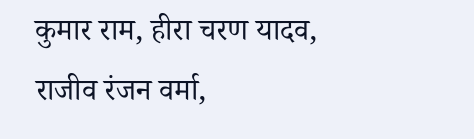कुमार राम, हीरा चरण यादव, राजीव रंजन वर्मा,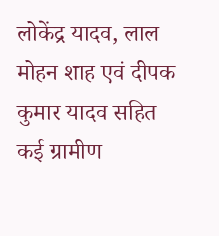लोकेंद्र यादव, लाल मोहन शाह एवं दीपक कुमार यादव सहित कई ग्रामीण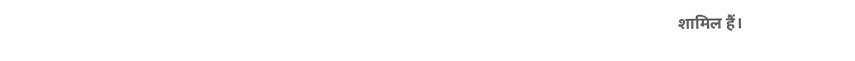शामिल हैं।